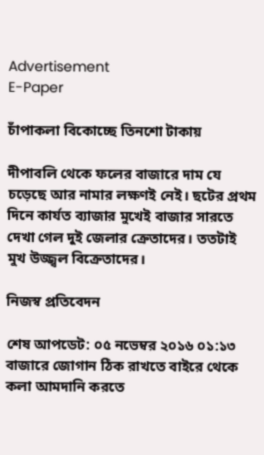Advertisement
E-Paper

চাঁপাকলা বিকোচ্ছে তিনশো টাকায়

দীপাবলি থেকে ফলের বাজারে দাম যে চড়েছে আর নামার লক্ষণই নেই। ছটের প্রথম দিনে কার্যত ব্যাজার মুখেই বাজার সারতে দেখা গেল দুই জেলার ক্রেতাদের। ততটাই মুখ উজ্জ্বল বিক্রেতাদের।

নিজস্ব প্রতিবেদন

শেষ আপডেট: ০৫ নভেম্বর ২০১৬ ০১:১৩
বাজারে জোগান ঠিক রাখতে বাইরে থেকে কলা আমদানি করতে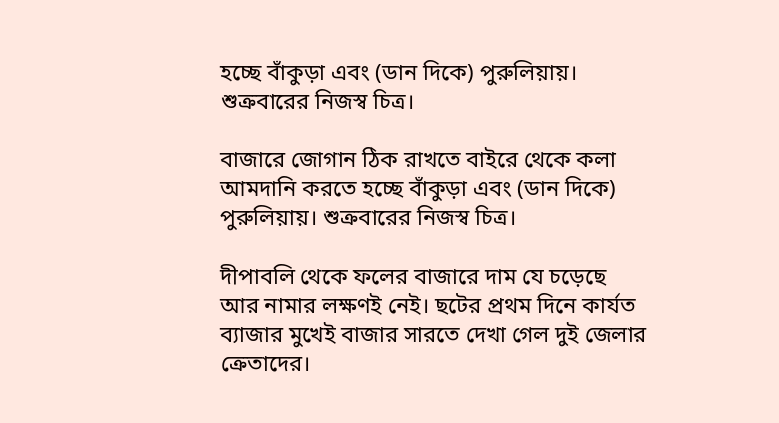হচ্ছে বাঁকুড়া এবং (ডান দিকে) পুরুলিয়ায়। শুক্রবারের নিজস্ব চিত্র।

বাজারে জোগান ঠিক রাখতে বাইরে থেকে কলা আমদানি করতে হচ্ছে বাঁকুড়া এবং (ডান দিকে) পুরুলিয়ায়। শুক্রবারের নিজস্ব চিত্র।

দীপাবলি থেকে ফলের বাজারে দাম যে চড়েছে আর নামার লক্ষণই নেই। ছটের প্রথম দিনে কার্যত ব্যাজার মুখেই বাজার সারতে দেখা গেল দুই জেলার ক্রেতাদের।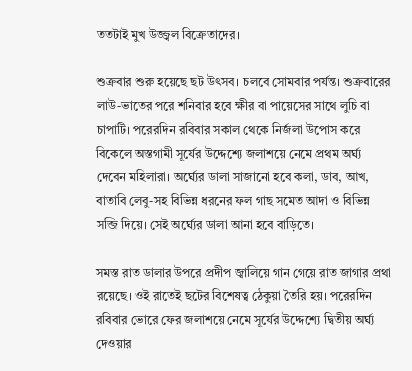ততটাই মুখ উজ্জ্বল বিক্রেতাদের।

শুক্রবার শুরু হয়েছে ছট উৎসব। চলবে সোমবার পর্যন্ত। শুক্রবারের লাউ-ভাতের পরে শনিবার হবে ক্ষীর বা পায়েসের সাথে লুচি বা চাপাটি। পরেরদিন রবিবার সকাল থেকে নির্জলা উপোস করে বিকেলে অস্তগামী সূর্যের উদ্দেশ্যে জলাশয়ে নেমে প্রথম অর্ঘ্য দেবেন মহিলারা। অর্ঘ্যের ডালা সাজানো হবে কলা, ডাব, আখ, বাতাবি লেবু-সহ বিভিন্ন ধরনের ফল গাছ সমেত আদা ও বিভিন্ন সব্জি দিয়ে। সেই অর্ঘ্যের ডালা আনা হবে বাড়িতে।

সমস্ত রাত ডালার উপরে প্রদীপ জ্বালিয়ে গান গেয়ে রাত জাগার প্রথা রয়েছে। ওই রাতেই ছটের বিশেষত্ব ঠেকুয়া তৈরি হয়। পরেরদিন রবিবার ভোরে ফের জলাশয়ে নেমে সূর্যের উদ্দেশ্যে দ্বিতীয় অর্ঘ্য দেওয়ার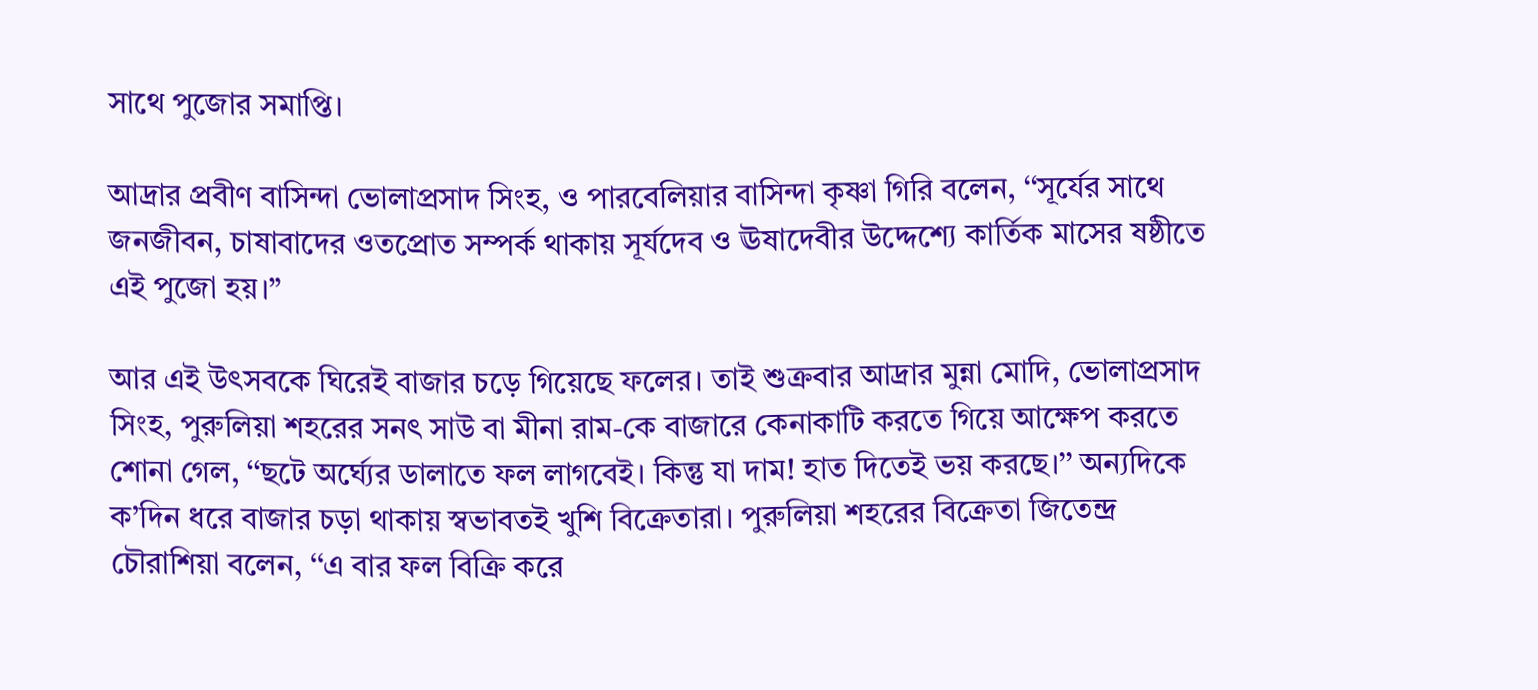সাথে পুজোর সমাপ্তি।

আদ্রার প্রবীণ বাসিন্দা ভোলাপ্রসাদ সিংহ, ও পারবেলিয়ার বাসিন্দা কৃষ্ণা গিরি বলেন, ‘‘সূর্যের সাথে জনজীবন, চাষাবাদের ওতপ্রোত সম্পর্ক থাকায় সূর্যদেব ও ঊষাদেবীর উদ্দেশ্যে কার্তিক মাসের ষষ্ঠীতে এই পুজো হয়।”

আর এই উৎসবকে ঘিরেই বাজার চড়ে গিয়েছে ফলের। তাই শুক্রবার আদ্রার মুন্না মোদি, ভোলাপ্রসাদ সিংহ, পুরুলিয়া শহরের সনৎ সাউ বা মীনা রাম-কে বাজারে কেনাকাটি করতে গিয়ে আক্ষেপ করতে শোনা গেল, ‘‘ছটে অর্ঘ্যের ডালাতে ফল লাগবেই। কিন্তু যা দাম! হাত দিতেই ভয় করছে।’’ অন্যদিকে ক’দিন ধরে বাজার চড়া থাকায় স্বভাবতই খুশি বিক্রেতারা। পুরুলিয়া শহরের বিক্রেতা জিতেন্দ্র চৌরাশিয়া বলেন, ‘‘এ বার ফল বিক্রি করে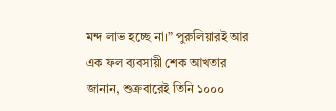মন্দ লাভ হচ্ছে না।” পুরুলিয়ারই আর এক ফল ব্যবসায়ী শেক আখতার জানান, শুক্রবারেই তিনি ১০০০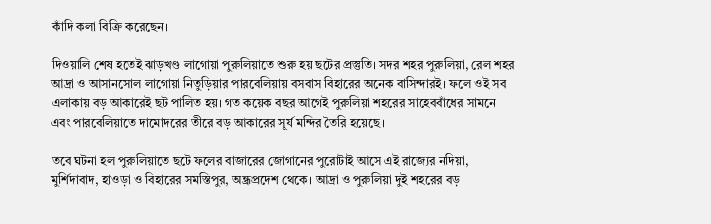কাঁদি কলা বিক্রি করেছেন।

দিওয়ালি শেষ হতেই ঝাড়খণ্ড লাগোয়া পুরুলিয়াতে শুরু হয় ছটের প্রস্তুতি। সদর শহর পুরুলিয়া, রেল শহর আদ্রা ও আসানসোল লাগোয়া নিতুড়িয়ার পারবেলিয়ায় বসবাস বিহারের অনেক বাসিন্দারই। ফলে ওই সব এলাকায় বড় আকারেই ছট পালিত হয়। গত কয়েক বছর আগেই পুরুলিয়া শহরের সাহেববাঁধের সামনে এবং পারবেলিয়াতে দামোদরের তীরে বড় আকারের সূর্য মন্দির তৈরি হয়েছে।

তবে ঘটনা হল পুরুলিয়াতে ছটে ফলের বাজারের জোগানের পুরোটাই আসে এই রাজ্যের নদিয়া, মুর্শিদাবাদ, হাওড়া ও বিহারের সমস্তিপুর, অন্ধ্রপ্রদেশ থেকে। আদ্রা ও পুরুলিয়া দুই শহরের বড়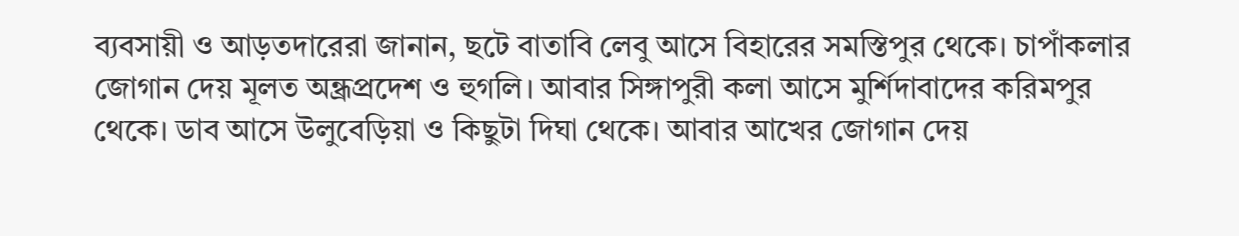ব্যবসায়ী ও আড়তদারেরা জানান, ছটে বাতাবি লেবু আসে বিহারের সমস্তিপুর থেকে। চাপাঁকলার জোগান দেয় মূলত অন্ধ্রপ্রদেশ ও হুগলি। আবার সিঙ্গাপুরী কলা আসে মুর্শিদাবাদের করিমপুর থেকে। ডাব আসে উলুবেড়িয়া ও কিছুটা দিঘা থেকে। আবার আখের জোগান দেয়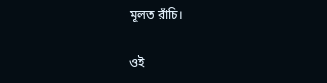মূলত রাঁচি।

ওই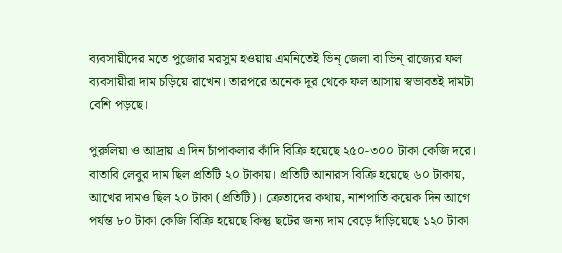ব্যবসায়ীদের মতে পুজোর মরসুম হওয়ায় এমনিতেই ভিন্‌ জেলা বা ভিন্‌ রাজ্যের ফল ব্যবসায়ীরা দাম চড়িয়ে রাখেন। তারপরে অনেক দূর থেকে ফল আসায় স্বভাবতই দামটা বেশি পড়ছে।

পুরুলিয়া ও আদ্রায় এ দিন চাঁপাকলার কাঁদি বিক্রি হয়েছে ২৫০-৩০০ টাকা কেজি দরে। বাতাবি লেবুর দাম ছিল প্রতিটি ২০ টাকায়। প্রতিটি আনারস বিক্রি হয়েছে ৬০ টাকায়, আখের দামও ছিল ২০ টাকা (প্রতিটি)। ক্রেতাদের কথায়, নাশপাতি কয়েক দিন আগে পর্যন্ত ৮০ টাকা কেজি বিক্রি হয়েছে কিন্তু ছটের জন্য দাম বেড়ে দাঁড়িয়েছে ১২০ টাকা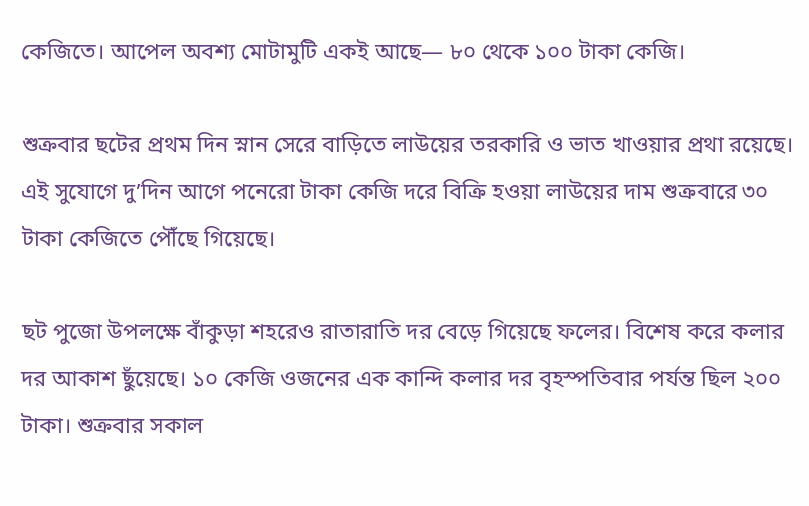কেজিতে। আপেল অবশ্য মোটামুটি একই আছে— ৮০ থেকে ১০০ টাকা কেজি।

শুক্রবার ছটের প্রথম দিন স্নান সেরে বাড়িতে লাউয়ের তরকারি ও ভাত খাওয়ার প্রথা রয়েছে। এই সুযোগে দু’দিন আগে পনেরো টাকা কেজি দরে বিক্রি হওয়া লাউয়ের দাম শুক্রবারে ৩০ টাকা কেজিতে পৌঁছে গিয়েছে।

ছট পুজো উপলক্ষে বাঁকুড়া শহরেও রাতারাতি দর বেড়ে গিয়েছে ফলের। বিশেষ করে কলার দর আকাশ ছুঁয়েছে। ১০ কেজি ওজনের এক কান্দি কলার দর বৃহস্পতিবার পর্যন্ত ছিল ২০০ টাকা। শুক্রবার সকাল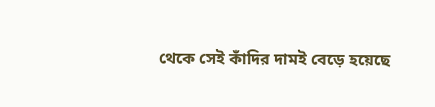থেকে সেই কাঁদির দামই বেড়ে হয়েছে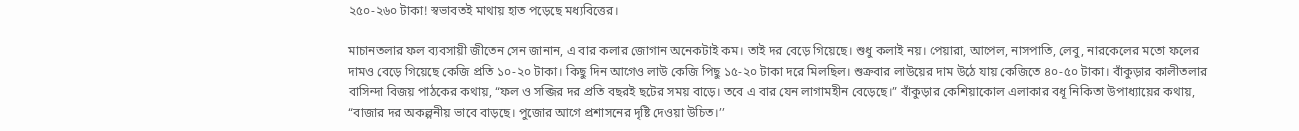২৫০-২৬০ টাকা! স্বভাবতই মাথায় হাত পড়েছে মধ্যবিত্তের।

মাচানতলার ফল ব্যবসায়ী জীতেন সেন জানান, এ বার কলার জোগান অনেকটাই কম। তাই দর বেড়ে গিয়েছে। শুধু কলাই নয়। পেয়ারা, আপেল, নাসপাতি, লেবু, নারকেলের মতো ফলের দামও বেড়ে গিয়েছে কেজি প্রতি ১০-২০ টাকা। কিছু দিন আগেও লাউ কেজি পিছু ১৫-২০ টাকা দরে মিলছিল। শুক্রবার লাউয়ের দাম উঠে যায় কেজিতে ৪০-৫০ টাকা। বাঁকুড়ার কালীতলার বাসিন্দা বিজয় পাঠকের কথায়, “ফল ও সব্জির দর প্রতি বছরই ছটের সময় বাড়ে। তবে এ বার যেন লাগামহীন বেড়েছে।” বাঁকুড়ার কেশিয়াকোল এলাকার বধূ নিকিতা উপাধ্যায়ের কথায়, “বাজার দর অকল্পনীয় ভাবে বাড়ছে। পুজোর আগে প্রশাসনের দৃষ্টি দেওয়া উচিত।’’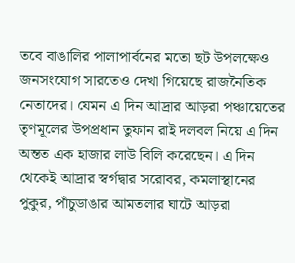তবে বাঙালির পালাপার্বনের মতো ছট উপলক্ষেও জনসংযোগ সারতেও দেখা গিয়েছে রাজনৈতিক নেতাদের। যেমন এ দিন আদ্রার আড়রা পঞ্চায়েতের তৃণমূলের উপপ্রধান তুফান রাই দলবল নিয়ে এ দিন অন্তত এক হাজার লাউ বিলি করেছেন। এ দিন থেকেই আদ্রার স্বর্গদ্বার সরোবর, কমলাস্থানের পুকুর, পাঁচুডাঙার আমতলার ঘাটে আড়রা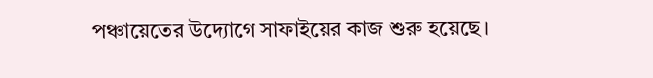পঞ্চায়েতের উদ্যোগে সাফাইয়ের কাজ শুরু হয়েছে।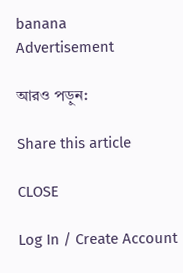banana
Advertisement

আরও পড়ুন:

Share this article

CLOSE

Log In / Create Account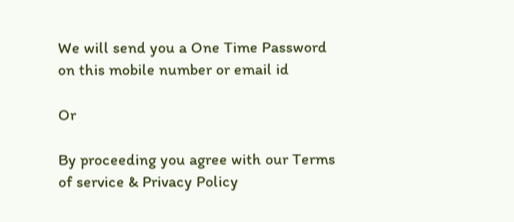We will send you a One Time Password on this mobile number or email id

Or

By proceeding you agree with our Terms of service & Privacy Policy